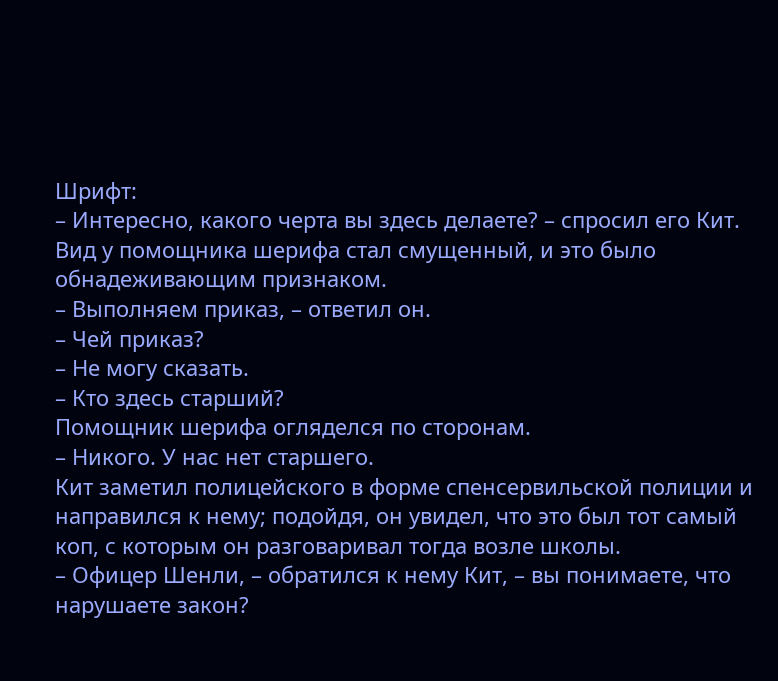Шрифт:
– Интересно, какого черта вы здесь делаете? – спросил его Кит.
Вид у помощника шерифа стал смущенный, и это было обнадеживающим признаком.
– Выполняем приказ, – ответил он.
– Чей приказ?
– Не могу сказать.
– Кто здесь старший?
Помощник шерифа огляделся по сторонам.
– Никого. У нас нет старшего.
Кит заметил полицейского в форме спенсервильской полиции и направился к нему; подойдя, он увидел, что это был тот самый коп, с которым он разговаривал тогда возле школы.
– Офицер Шенли, – обратился к нему Кит, – вы понимаете, что нарушаете закон?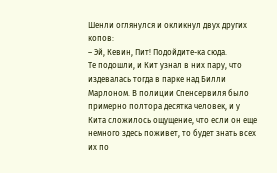Шенли оглянулся и окликнул двух других копов:
– Эй, Кевин, Пит! Подойдите-ка сюда.
Те подошли, и Кит узнал в них пару, что издевалась тогда в парке над Билли Марлоном. В полиции Спенсервиля было примерно полтора десятка человек, и у Кита сложилось ощущение, что если он еще немного здесь поживет, то будет знать всех их по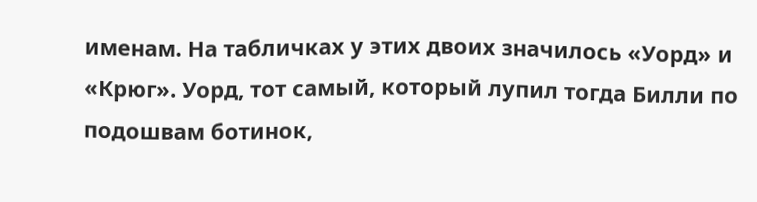именам. На табличках у этих двоих значилось «Уорд» и «Крюг». Уорд, тот самый, который лупил тогда Билли по подошвам ботинок,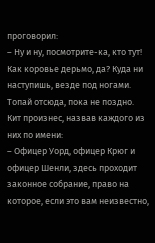проговорил:
– Ну и ну, посмотрите-ка, кто тут! Как коровье дерьмо, да? Куда ни наступишь, везде под ногами. Топай отсюда, пока не поздно.
Кит произнес, назвав каждого из них по имени:
– Офицер Уорд, офицер Крюг и офицер Шенли, здесь проходит законное собрание, право на которое, если это вам неизвестно,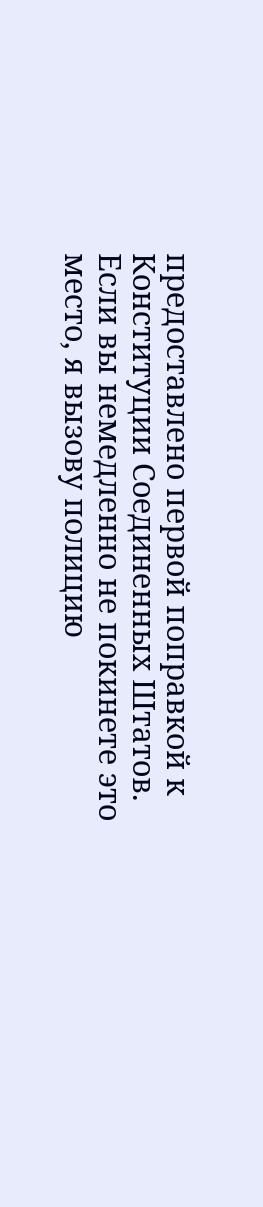предоставлено первой поправкой к Конституции Соединенных Штатов. Если вы немедленно не покинете это место, я вызову полицию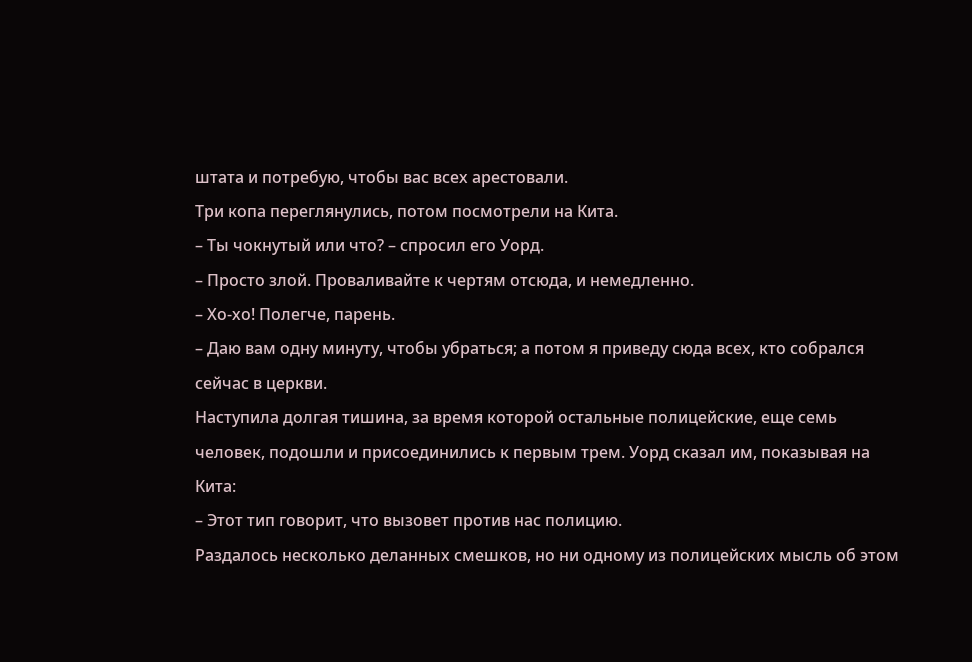штата и потребую, чтобы вас всех арестовали.
Три копа переглянулись, потом посмотрели на Кита.
– Ты чокнутый или что? – спросил его Уорд.
– Просто злой. Проваливайте к чертям отсюда, и немедленно.
– Хо-хо! Полегче, парень.
– Даю вам одну минуту, чтобы убраться; а потом я приведу сюда всех, кто собрался сейчас в церкви.
Наступила долгая тишина, за время которой остальные полицейские, еще семь человек, подошли и присоединились к первым трем. Уорд сказал им, показывая на Кита:
– Этот тип говорит, что вызовет против нас полицию.
Раздалось несколько деланных смешков, но ни одному из полицейских мысль об этом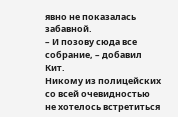явно не показалась забавной.
– И позову сюда все собрание, – добавил Кит.
Никому из полицейских со всей очевидностью не хотелось встретиться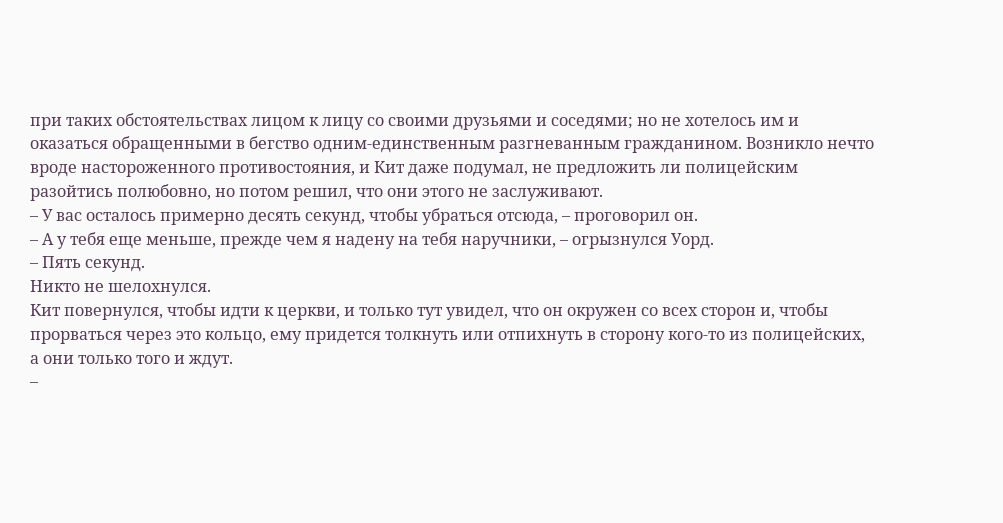при таких обстоятельствах лицом к лицу со своими друзьями и соседями; но не хотелось им и оказаться обращенными в бегство одним-единственным разгневанным гражданином. Возникло нечто вроде настороженного противостояния, и Кит даже подумал, не предложить ли полицейским разойтись полюбовно, но потом решил, что они этого не заслуживают.
– У вас осталось примерно десять секунд, чтобы убраться отсюда, – проговорил он.
– А у тебя еще меньше, прежде чем я надену на тебя наручники, – огрызнулся Уорд.
– Пять секунд.
Никто не шелохнулся.
Кит повернулся, чтобы идти к церкви, и только тут увидел, что он окружен со всех сторон и, чтобы прорваться через это кольцо, ему придется толкнуть или отпихнуть в сторону кого-то из полицейских, а они только того и ждут.
–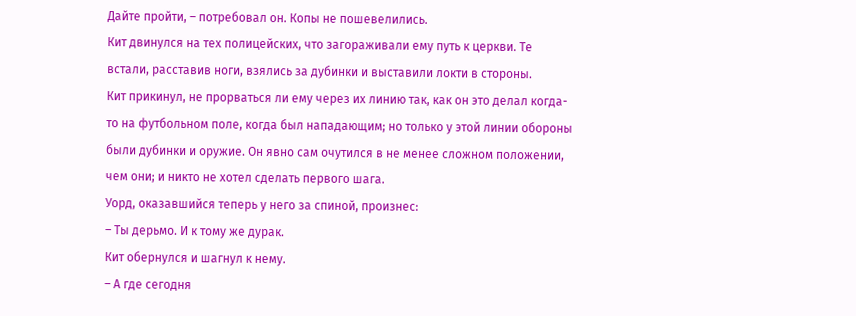Дайте пройти, – потребовал он. Копы не пошевелились.
Кит двинулся на тех полицейских, что загораживали ему путь к церкви. Те встали, расставив ноги, взялись за дубинки и выставили локти в стороны.
Кит прикинул, не прорваться ли ему через их линию так, как он это делал когда-то на футбольном поле, когда был нападающим; но только у этой линии обороны были дубинки и оружие. Он явно сам очутился в не менее сложном положении, чем они; и никто не хотел сделать первого шага.
Уорд, оказавшийся теперь у него за спиной, произнес:
– Ты дерьмо. И к тому же дурак.
Кит обернулся и шагнул к нему.
– А где сегодня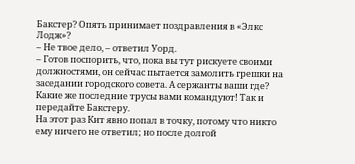Бакстер? Опять принимает поздравления в «Элкс Лодж»?
– Не твое дело, – ответил Уорд.
– Готов поспорить, что, пока вы тут рискуете своими должностями, он сейчас пытается замолить грешки на заседании городского совета. А сержанты ваши где? Какие же последние трусы вами командуют! Так и передайте Бакстеру.
На этот раз Кит явно попал в точку, потому что никто ему ничего не ответил; но после долгой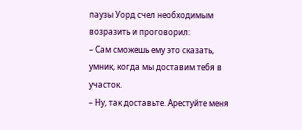паузы Уорд счел необходимым возразить и проговорил:
– Сам сможешь ему это сказать, умник, когда мы доставим тебя в участок.
– Ну, так доставьте. Арестуйте меня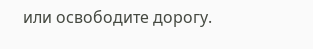или освободите дорогу.